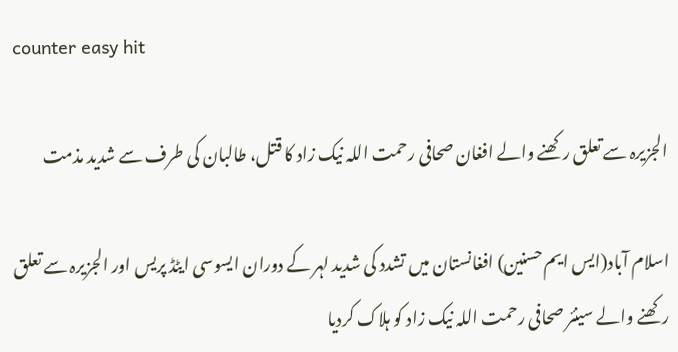counter easy hit

الجزیرہ سے تعلق رکھنے والے افغان صحافی رحمت اللہ نیک زاد کا قتل، طالبان کی طرف سے شدید مذمت

اسلام آباد(ایس ایم حسنین) افغانستان میں تشدد کی شدید لہر کے دوران ایسوسی ایٹڈ پریس اور الجزیرہ سے تعلق رکھنے والے سینئر صحافی رحمت اللہ نیک زاد کو ہلاک کردیا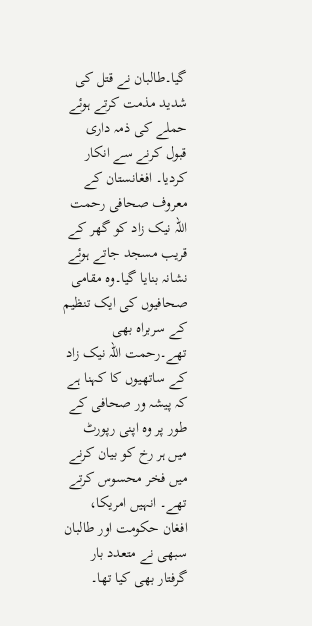گیا۔طالبان نے قتل کی شدید مذمت کرتے ہوئے حملے کی ذمہ داری قبول کرنے سے انکار کردیا۔ افغانستان کے معروف صحافی رحمت اللہ نیک زاد کو گھر کے قریب مسجد جاتے ہوئے نشانہ بنایا گیا۔وہ مقامی صحافیوں کی ایک تنظیم کے سربراہ بھی تھے۔رحمت اللہ نیک زاد کے ساتھیوں کا کہنا ہے کہ پیشہ ور صحافی کے طور پر وہ اپنی رپورٹ میں ہر رخ کو بیان کرنے میں فخر محسوس کرتے تھے۔ انہیں امریکا، افغان حکومت اور طالبان سبھی نے متعدد بار گرفتار بھی کیا تھا۔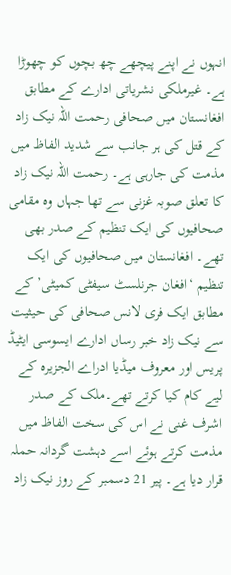انہوں نے اپنے پیچھے چھ بچوں کو چھوڑا ہے۔ غیرملکی نشریاتی ادارے کے مطابق افغانستان میں صحافی رحمت اللہ نیک زاد کے قتل کی ہر جانب سے شدید الفاظ میں مذمت کی جارہی ہے۔ رحمت اللہ نیک زاد کا تعلق صوبہ غزنی سے تھا جہاں وہ مقامی صحافیوں کی ایک تنظیم کے صدر بھی تھے۔ افغانستان میں صحافیوں کی ایک تنظیم ‘افغان جرنلسٹ سیفٹی کمیٹی’ کے مطابق ایک فری لانس صحافی کی حیثیت سے نیک زاد خبر رساں ادارے ایسوسی ایٹیڈ پریس اور معروف میڈیا ادراے الجزیرہ کے لیے کام کیا کرتے تھے۔ملک کے صدر اشرف غنی نے اس کی سخت الفاظ میں مذمت کرتے ہوئے اسے دہشت گردانہ حملہ قرار دیا ہے۔ پیر 21 دسمبر کے روز نیک زاد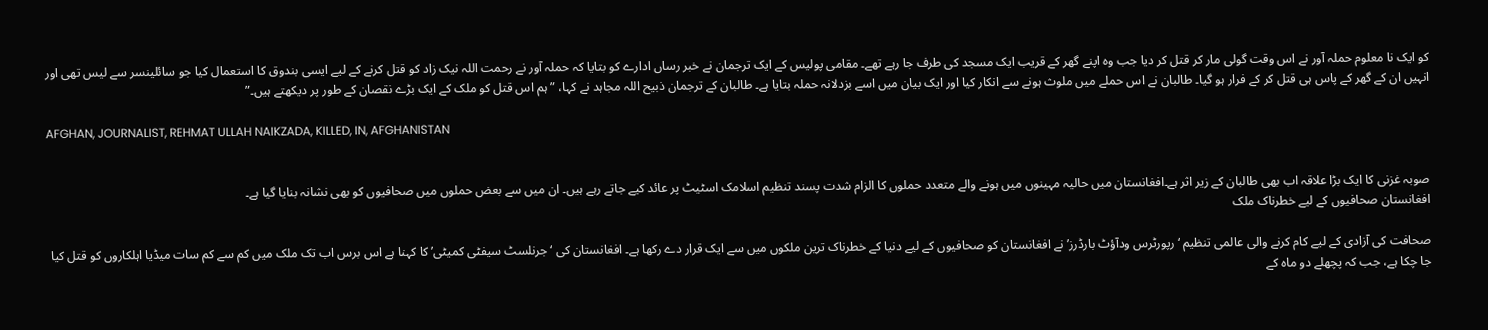کو ایک نا معلوم حملہ آور نے اس وقت گولی مار کر قتل کر دیا جب وہ اپنے گھر کے قریب ایک مسجد کی طرف جا رہے تھے۔ مقامی پولیس کے ایک ترجمان نے خبر رساں ادارے کو بتایا کہ حملہ آور نے رحمت اللہ نیک زاد کو قتل کرنے کے لیے ایسی بندوق کا استعمال کیا جو سائلینسر سے لیس تھی اور انہیں ان کے گھر کے پاس ہی قتل کر کے فرار ہو گیا۔ طالبان نے اس حملے میں ملوث ہونے سے انکار کیا اور ایک بیان میں اسے بزدلانہ حملہ بتایا ہے۔ طالبان کے ترجمان ذبیح اللہ مجاہد نے کہا، ”ہم اس قتل کو ملک کے ایک بڑے نقصان کے طور پر دیکھتے ہیں۔”

AFGHAN, JOURNALIST, REHMAT ULLAH NAIKZADA, KILLED, IN, AFGHANISTAN


صوبہ غزنی کا ایک بڑا علاقہ اب بھی طالبان کے زیر اثر ہے۔افغانستان میں حالیہ مہینوں میں ہونے والے متعدد حملوں کا الزام شدت پسند تنظیم اسلامک اسٹیٹ پر عائد کیے جاتے رہے ہیں۔ ان میں سے بعض حملوں میں صحافیوں کو بھی نشانہ بنایا گیا ہے۔
افغانستان صحافیوں کے لیے خطرناک ملک

صحافت کی آزادی کے لیے کام کرنے والی عالمی تنظیم ‘رپورٹرس ودآؤٹ بارڈرز’ نے افغانستان کو صحافیوں کے لیے دنیا کے خطرناک ترین ملکوں میں سے ایک قرار دے رکھا ہے۔ افغانستان کی ‘جرنلسٹ سیفٹی کمیٹی’ کا کہنا ہے اس برس اب تک ملک میں کم سے کم سات میڈیا اہلکاروں کو قتل کیا جا چکا ہے، جب کہ پچھلے دو ماہ کے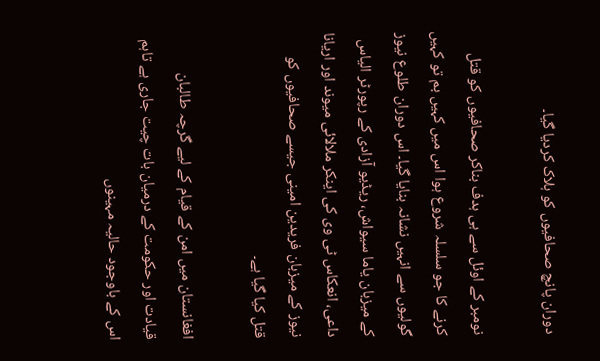دوران پانچ صحافیوں کو ہلاک کردیا گیا۔

نومبر کے اوئل سے ہی ہدف بناکر صحافیوں کو قتل کرنے کا جو سلسلہ شروع ہوا اس میں کہیں بم تو کہیں گولیوں سے انہیں نشانہ بنایا گیا۔ اس دوران طلوع نیوز کے میزبان یاما سیواش، ریڈیو آزادی کے رپورٹر الیاس داعی، انعکاس ٹی وی کی اینکر ملالائی میوند اور اریانا نیوز کے میزبان فریدین امینی جیسے صحافیوں کو قتل کیا گیا ہے۔

افغانستان میں امن کے قیام کے لیے گرچہ طالبان قیادت اور حکومت کے درمیان بات چیت جاری ہے تاہم اس کے باوجود حالیہ مہینوں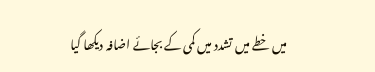میں خطے میں تشدد میں کمی کے بجائے اضافہ دیکھا گیا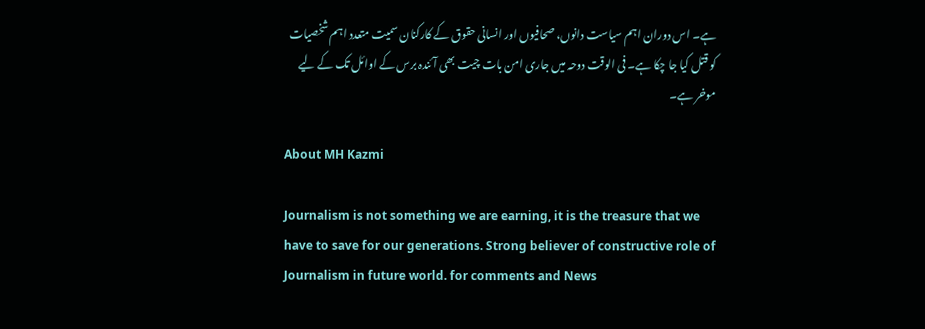ہے۔ اس دوران اہم سیاست دانوں، صحافیوں اور انسانی حقوق کے کارکنان سمیت متعدد اہم شخصیات کو قتل کیا جا چکا ہے۔ فی الوقت دوحہ میں جاری امن بات چیت بھی آئندہ برس کے اوائل تک کے لیے موخر ہے۔

About MH Kazmi

Journalism is not something we are earning, it is the treasure that we have to save for our generations. Strong believer of constructive role of Journalism in future world. for comments and News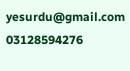yesurdu@gmail.com 03128594276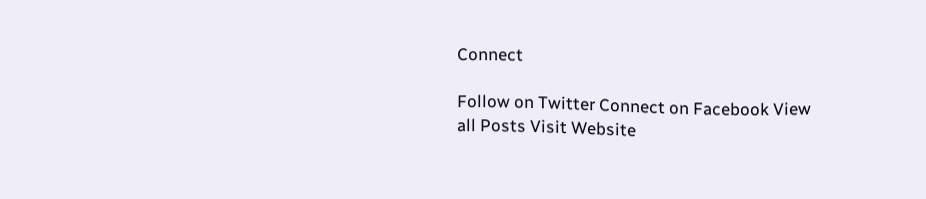Connect

Follow on Twitter Connect on Facebook View all Posts Visit Website